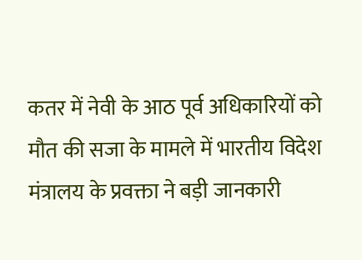कतर में नेवी के आठ पूर्व अधिकारियों को मौत की सजा के मामले में भारतीय विदेश मंत्रालय के प्रवक्ता ने बड़ी जानकारी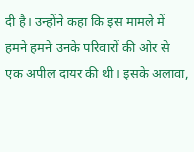दी है। उन्होंने कहा कि इस मामले में हमने हमने उनके परिवारों की ओर से एक अपील दायर की थी। इसके अलावा,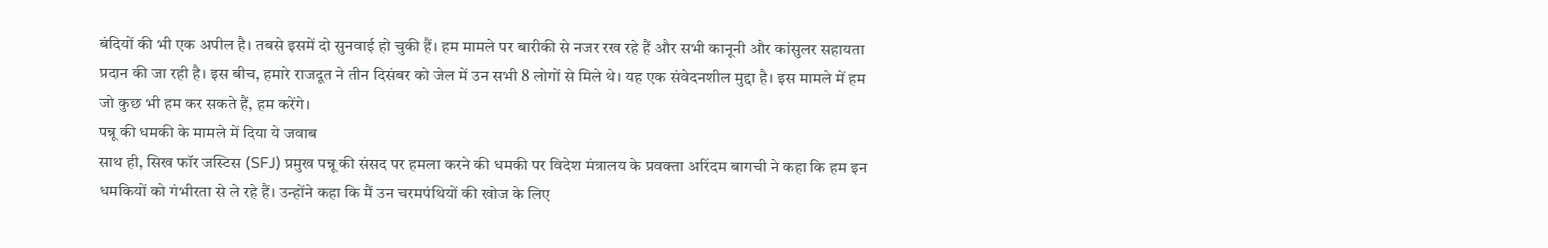बंदियों की भी एक अपील है। तबसे इसमें दो सुनवाई हो चुकी हैं। हम मामले पर बारीकी से नजर रख रहे हैं और सभी कानूनी और कांसुलर सहायता प्रदान की जा रही है। इस बीच, हमारे राजदूत ने तीन दिसंबर को जेल में उन सभी 8 लोगों से मिले थे। यह एक संवेदनशील मुद्दा है। इस मामले में हम जो कुछ भी हम कर सकते हैं, हम करेंगे।
पन्नू की धमकी के मामले में दिया ये जवाब
साथ ही, सिख फॉर जस्टिस (SFJ) प्रमुख पन्नू की संसद पर हमला करने की धमकी पर विदेश मंत्रालय के प्रवक्ता अरिंदम बागची ने कहा कि हम इन धमकियों को गंभीरता से ले रहे हैं। उन्होंने कहा कि मैं उन चरमपंथियों की खोज के लिए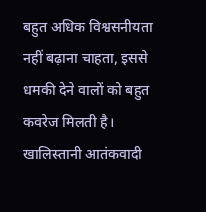बहुत अधिक विश्वसनीयता नहीं बढ़ाना चाहता, इससे धमकी देने वालों को बहुत कवरेज मिलती है। खालिस्तानी आतंकवादी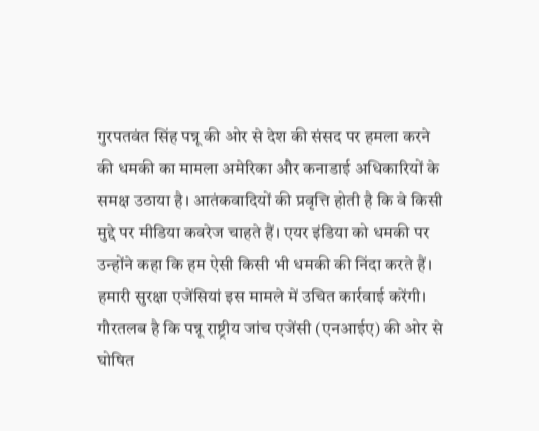गुरपतवंत सिंह पन्नू की ओर से देश की संसद पर हमला करने की धमकी का मामला अमेरिका और कनाडाई अधिकारियों के समक्ष उठाया है। आतंकवादियों की प्रवृत्ति होती है कि वे किसी मुद्दे पर मीडिया कवरेज चाहते हैं। एयर इंडिया को धमकी पर उन्होंने कहा कि हम ऐसी किसी भी धमकी की निंदा करते हैं। हमारी सुरक्षा एजेंसियां इस मामले में उचित कार्रवाई करेंगी। गौरतलब है कि पन्नू राष्ट्रीय जांच एजेंसी (एनआईए) की ओर से घोषित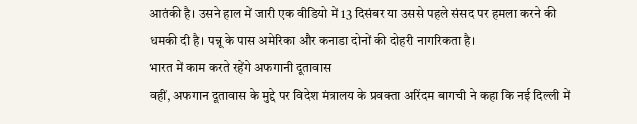आतंकी है। उसने हाल में जारी एक वीडियो में 13 दिसंबर या उससे पहले संसद पर हमला करने की धमकी दी है। पन्नू के पास अमेरिका और कनाडा दोनों की दोहरी नागरिकता है।
भारत में काम करते रहेंगे अफगानी दूतावास
वहीं, अफगान दूतावास के मुद्दे पर विदेश मंत्रालय के प्रवक्ता अरिंदम बागची ने कहा कि नई दिल्ली में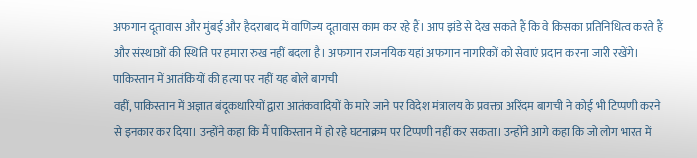अफगान दूतावास और मुंबई और हैदराबाद में वाणिज्य दूतावास काम कर रहे हैं। आप झंडे से देख सकते हैं कि वे किसका प्रतिनिधित्व करते हैं और संस्थाओं की स्थिति पर हमारा रुख नहीं बदला है। अफगान राजनयिक यहां अफगान नागरिकों को सेवाएं प्रदान करना जारी रखेंगे।
पाकिस्तान में आतंकियों की हत्या पर नहीं यह बोले बागची
वहीं, पाकिस्तान में अज्ञात बंदूकधारियों द्वारा आतंकवादियों के मारे जाने पर विदेश मंत्रालय के प्रवक्ता अरिंदम बागची ने कोई भी टिप्पणी करने से इनकार कर दिया। उन्होंने कहा कि मैं पाकिस्तान में हो रहे घटनाक्रम पर टिप्पणी नहीं कर सकता। उन्होंने आगे कहा कि जो लोग भारत में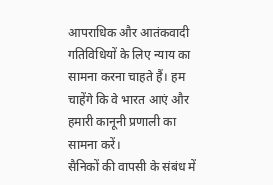आपराधिक और आतंकवादी गतिविधियों के लिए न्याय का सामना करना चाहते हैं। हम चाहेंगे कि वे भारत आएं और हमारी कानूनी प्रणाली का सामना करें।
सैनिकों की वापसी के संबंध में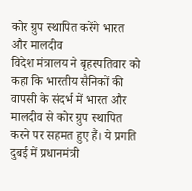कोर ग्रुप स्थापित करेंगे भारत और मालदीव
विदेश मंत्रालय ने बृहस्पतिवार को कहा कि भारतीय सैनिकों की वापसी के संदर्भ में भारत और मालदीव से कोर ग्रुप स्थापित करने पर सहमत हुए हैं। ये प्रगति दुबई में प्रधानमंत्री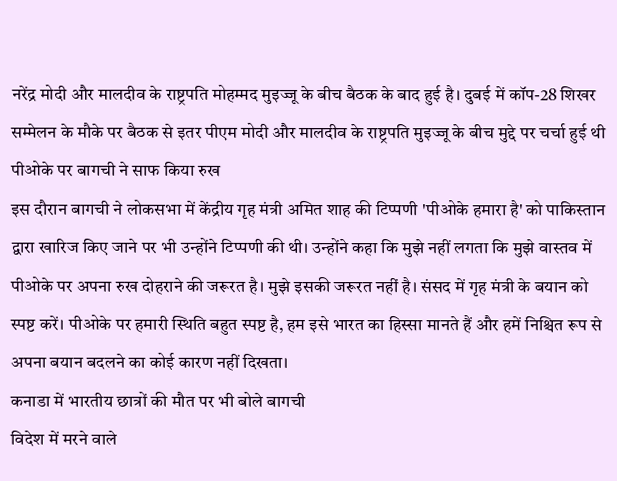नरेंद्र मोदी और मालदीव के राष्ट्रपति मोहम्मद मुइज्जू के बीच बैठक के बाद हुई है। दुबई में कॉप-28 शिखर सम्मेलन के मौके पर बैठक से इतर पीएम मोदी और मालदीव के राष्ट्रपति मुइज्जू के बीच मुद्दे पर चर्चा हुई थी
पीओके पर बागची ने साफ किया रुख
इस दौरान बागची ने लोकसभा में केंद्रीय गृह मंत्री अमित शाह की टिप्पणी 'पीओके हमारा है' को पाकिस्तान द्वारा खारिज किए जाने पर भी उन्होंने टिप्पणी की थी। उन्होंने कहा कि मुझे नहीं लगता कि मुझे वास्तव में पीओके पर अपना रुख दोहराने की जरूरत है। मुझे इसकी जरूरत नहीं है। संसद में गृह मंत्री के बयान को स्पष्ट करें। पीओके पर हमारी स्थिति बहुत स्पष्ट है, हम इसे भारत का हिस्सा मानते हैं और हमें निश्चित रूप से अपना बयान बदलने का कोई कारण नहीं दिखता।
कनाडा में भारतीय छात्रों की मौत पर भी बोले बागची
विदेश में मरने वाले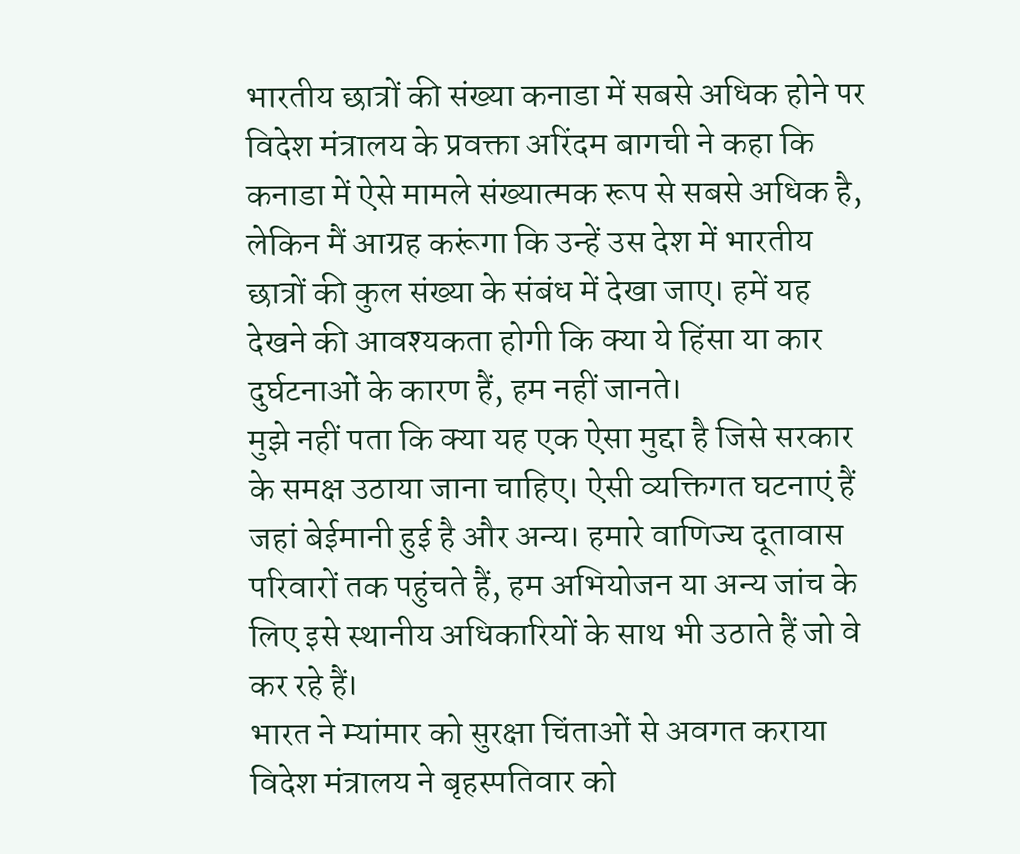भारतीय छात्रों की संख्या कनाडा में सबसे अधिक होने पर विदेश मंत्रालय के प्रवक्ता अरिंदम बागची ने कहा कि कनाडा में ऐसे मामले संख्यात्मक रूप से सबसे अधिक है, लेकिन मैं आग्रह करूंगा कि उन्हें उस देश में भारतीय छात्रों की कुल संख्या के संबंध में देखा जाए। हमें यह देखने की आवश्यकता होगी कि क्या ये हिंसा या कार दुर्घटनाओं के कारण हैं, हम नहीं जानते।
मुझे नहीं पता कि क्या यह एक ऐसा मुद्दा है जिसे सरकार के समक्ष उठाया जाना चाहिए। ऐसी व्यक्तिगत घटनाएं हैं जहां बेईमानी हुई है और अन्य। हमारे वाणिज्य दूतावास परिवारों तक पहुंचते हैं, हम अभियोजन या अन्य जांच के लिए इसे स्थानीय अधिकारियों के साथ भी उठाते हैं जो वे कर रहे हैं।
भारत ने म्यांमार को सुरक्षा चिंताओं से अवगत कराया
विदेश मंत्रालय ने बृहस्पतिवार को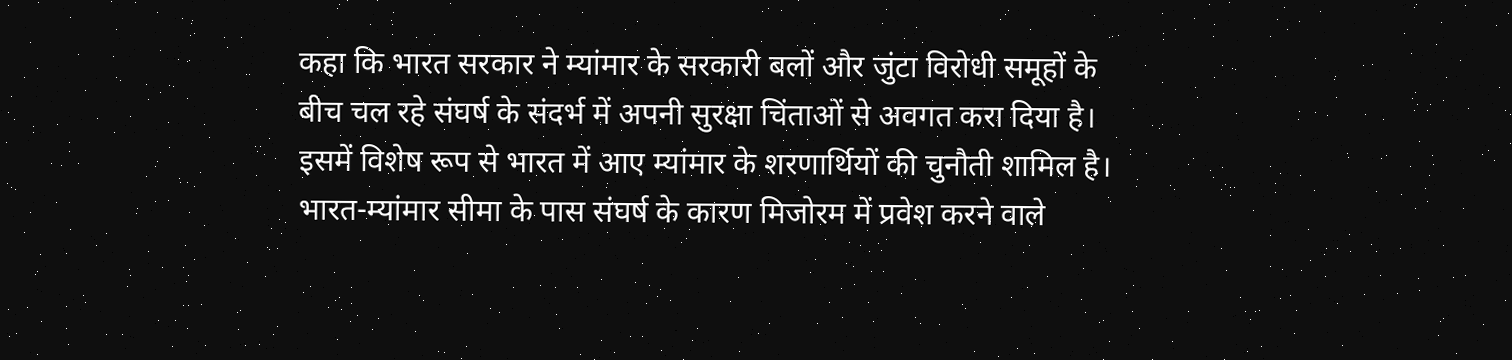कहा कि भारत सरकार ने म्यांमार के सरकारी बलों और जुंटा विरोधी समूहों के बीच चल रहे संघर्ष के संदर्भ में अपनी सुरक्षा चिंताओं से अवगत करा दिया है। इसमें विशेष रूप से भारत में आए म्यांमार के शरणार्थियों की चुनौती शामिल है। भारत-म्यांमार सीमा के पास संघर्ष के कारण मिजोरम में प्रवेश करने वाले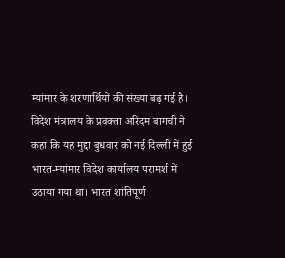म्यांमार के शरणार्थियों की संख्या बढ़ गई है। विदेश मंत्रालय के प्रवक्ता अरिंदम बागची ने कहा कि यह मुद्दा बुधवार को नई दिल्ली में हुई भारत-म्यांमार विदेश कार्यालय परामर्श में उठाया गया था। भारत शांतिपूर्ण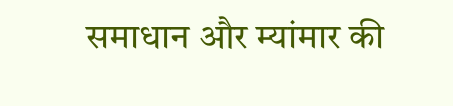समाधान और म्यांमार की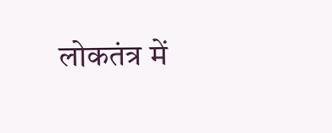लोकतंत्र में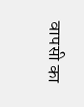वापसी का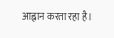आह्वान करता रहा है।